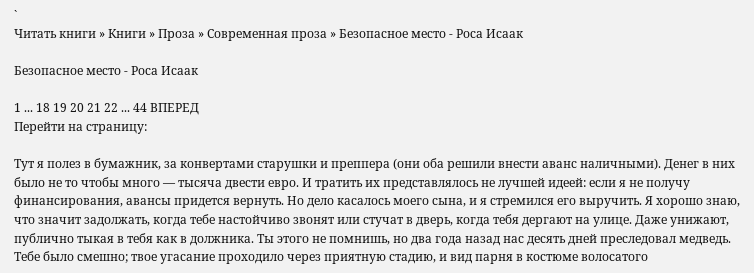`
Читать книги » Книги » Проза » Современная проза » Безопасное место - Роса Исаак

Безопасное место - Роса Исаак

1 ... 18 19 20 21 22 ... 44 ВПЕРЕД
Перейти на страницу:

Тут я полез в бумажник, за конвертами старушки и преппера (они оба решили внести аванс наличными). Денег в них было не то чтобы много — тысяча двести евро. И тратить их представлялось не лучшей идеей: если я не получу финансирования, авансы придется вернуть. Но дело касалось моего сына, и я стремился его выручить. Я хорошо знаю, что значит задолжать, когда тебе настойчиво звонят или стучат в дверь, когда тебя дергают на улице. Даже унижают, публично тыкая в тебя как в должника. Ты этого не помнишь, но два года назад нас десять дней преследовал медведь. Тебе было смешно; твое угасание проходило через приятную стадию, и вид парня в костюме волосатого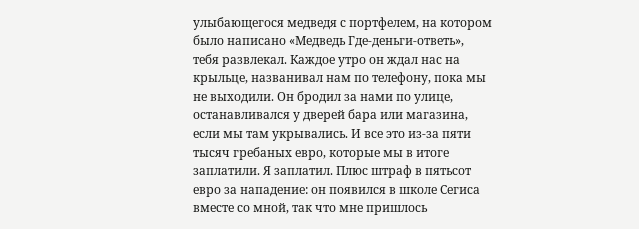улыбающегося медведя с портфелем, на котором было написано «Медведь Где-деньги-ответь», тебя развлекал. Каждое утро он ждал нас на крыльце, названивал нам по телефону, пока мы не выходили. Он бродил за нами по улице, останавливался у дверей бара или магазина, если мы там укрывались. И все это из-за пяти тысяч гребаных евро, которые мы в итоге заплатили. Я заплатил. Плюс штраф в пятьсот евро за нападение: он появился в школе Сегиса вместе со мной, так что мне пришлось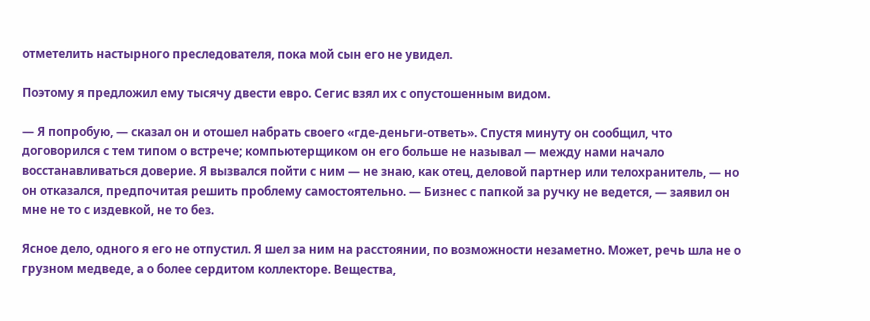отметелить настырного преследователя, пока мой сын его не увидел.

Поэтому я предложил ему тысячу двести евро. Сегис взял их с опустошенным видом.

— Я попробую, — сказал он и отошел набрать своего «где-деньги-ответь». Спустя минуту он сообщил, что договорился с тем типом о встрече; компьютерщиком он его больше не называл — между нами начало восстанавливаться доверие. Я вызвался пойти с ним — не знаю, как отец, деловой партнер или телохранитель, — но он отказался, предпочитая решить проблему самостоятельно. — Бизнес с папкой за ручку не ведется, — заявил он мне не то с издевкой, не то без.

Ясное дело, одного я его не отпустил. Я шел за ним на расстоянии, по возможности незаметно. Может, речь шла не о грузном медведе, а о более сердитом коллекторе. Вещества,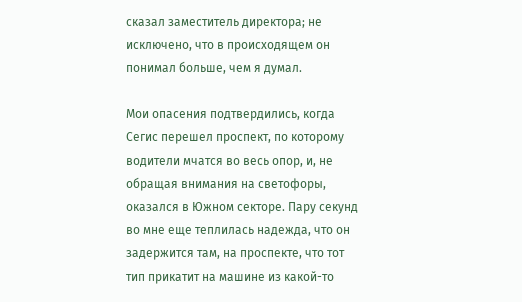сказал заместитель директора; не исключено, что в происходящем он понимал больше, чем я думал.

Мои опасения подтвердились, когда Сегис перешел проспект, по которому водители мчатся во весь опор, и, не обращая внимания на светофоры, оказался в Южном секторе. Пару секунд во мне еще теплилась надежда, что он задержится там, на проспекте, что тот тип прикатит на машине из какой-то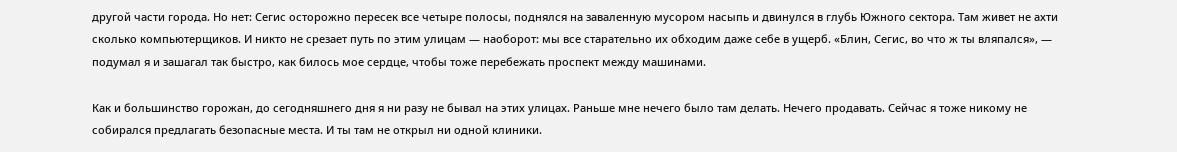другой части города. Но нет: Сегис осторожно пересек все четыре полосы, поднялся на заваленную мусором насыпь и двинулся в глубь Южного сектора. Там живет не ахти сколько компьютерщиков. И никто не срезает путь по этим улицам — наоборот: мы все старательно их обходим даже себе в ущерб. «Блин, Сегис, во что ж ты вляпался», — подумал я и зашагал так быстро, как билось мое сердце, чтобы тоже перебежать проспект между машинами.

Как и большинство горожан, до сегодняшнего дня я ни разу не бывал на этих улицах. Раньше мне нечего было там делать. Нечего продавать. Сейчас я тоже никому не собирался предлагать безопасные места. И ты там не открыл ни одной клиники.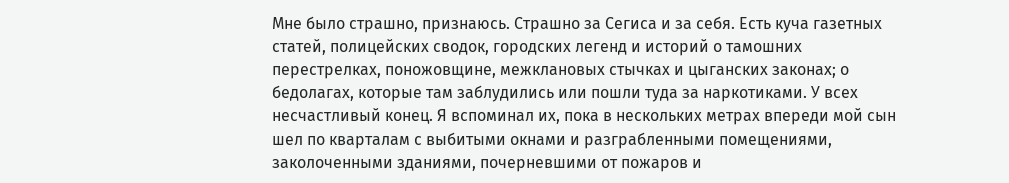Мне было страшно, признаюсь. Страшно за Сегиса и за себя. Есть куча газетных статей, полицейских сводок, городских легенд и историй о тамошних перестрелках, поножовщине, межклановых стычках и цыганских законах; о бедолагах, которые там заблудились или пошли туда за наркотиками. У всех несчастливый конец. Я вспоминал их, пока в нескольких метрах впереди мой сын шел по кварталам с выбитыми окнами и разграбленными помещениями, заколоченными зданиями, почерневшими от пожаров и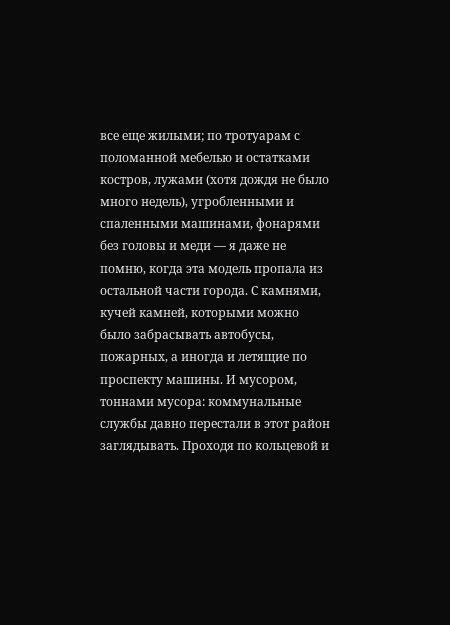все еще жилыми; по тротуарам с поломанной мебелью и остатками костров, лужами (хотя дождя не было много недель), угробленными и спаленными машинами, фонарями без головы и меди — я даже не помню, когда эта модель пропала из остальной части города. С камнями, кучей камней, которыми можно было забрасывать автобусы, пожарных, а иногда и летящие по проспекту машины. И мусором, тоннами мусора: коммунальные службы давно перестали в этот район заглядывать. Проходя по кольцевой и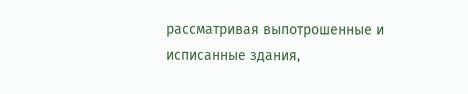рассматривая выпотрошенные и исписанные здания,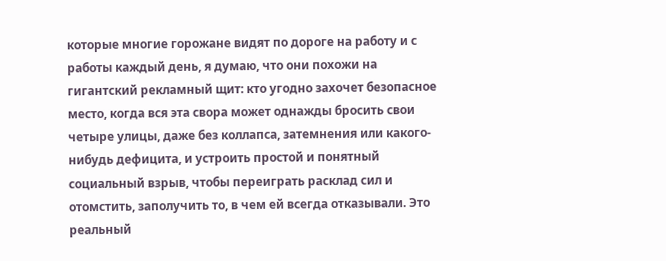которые многие горожане видят по дороге на работу и с работы каждый день, я думаю, что они похожи на гигантский рекламный щит: кто угодно захочет безопасное место, когда вся эта свора может однажды бросить свои четыре улицы, даже без коллапса, затемнения или какого-нибудь дефицита, и устроить простой и понятный социальный взрыв, чтобы переиграть расклад сил и отомстить, заполучить то, в чем ей всегда отказывали. Это реальный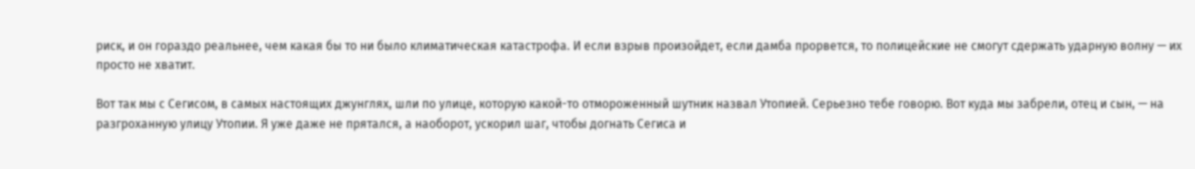риск, и он гораздо реальнее, чем какая бы то ни было климатическая катастрофа. И если взрыв произойдет, если дамба прорвется, то полицейские не смогут сдержать ударную волну — их просто не хватит.

Вот так мы с Сегисом, в самых настоящих джунглях, шли по улице, которую какой-то отмороженный шутник назвал Утопией. Серьезно тебе говорю. Вот куда мы забрели, отец и сын, — на разгроханную улицу Утопии. Я уже даже не прятался, а наоборот, ускорил шаг, чтобы догнать Сегиса и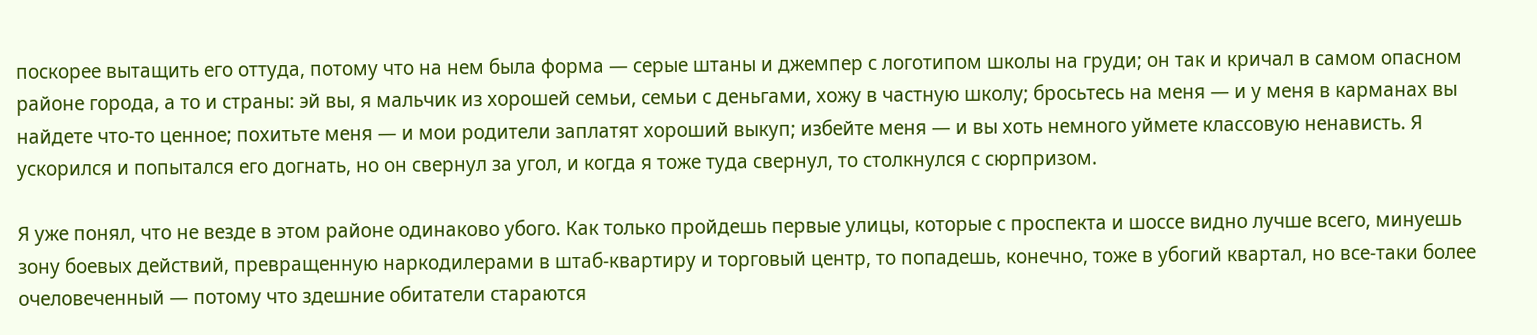поскорее вытащить его оттуда, потому что на нем была форма — серые штаны и джемпер с логотипом школы на груди; он так и кричал в самом опасном районе города, а то и страны: эй вы, я мальчик из хорошей семьи, семьи с деньгами, хожу в частную школу; бросьтесь на меня — и у меня в карманах вы найдете что-то ценное; похитьте меня — и мои родители заплатят хороший выкуп; избейте меня — и вы хоть немного уймете классовую ненависть. Я ускорился и попытался его догнать, но он свернул за угол, и когда я тоже туда свернул, то столкнулся с сюрпризом.

Я уже понял, что не везде в этом районе одинаково убого. Как только пройдешь первые улицы, которые с проспекта и шоссе видно лучше всего, минуешь зону боевых действий, превращенную наркодилерами в штаб-квартиру и торговый центр, то попадешь, конечно, тоже в убогий квартал, но все-таки более очеловеченный — потому что здешние обитатели стараются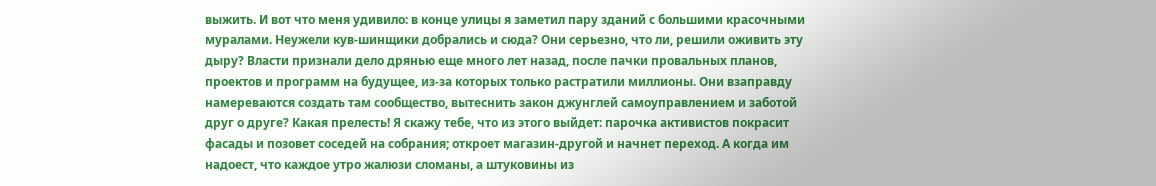выжить. И вот что меня удивило: в конце улицы я заметил пару зданий с большими красочными муралами. Неужели кув-шинщики добрались и сюда? Они серьезно, что ли, решили оживить эту дыру? Власти признали дело дрянью еще много лет назад, после пачки провальных планов, проектов и программ на будущее, из-за которых только растратили миллионы. Они взаправду намереваются создать там сообщество, вытеснить закон джунглей самоуправлением и заботой друг о друге? Какая прелесть! Я скажу тебе, что из этого выйдет: парочка активистов покрасит фасады и позовет соседей на собрания; откроет магазин-другой и начнет переход. А когда им надоест, что каждое утро жалюзи сломаны, а штуковины из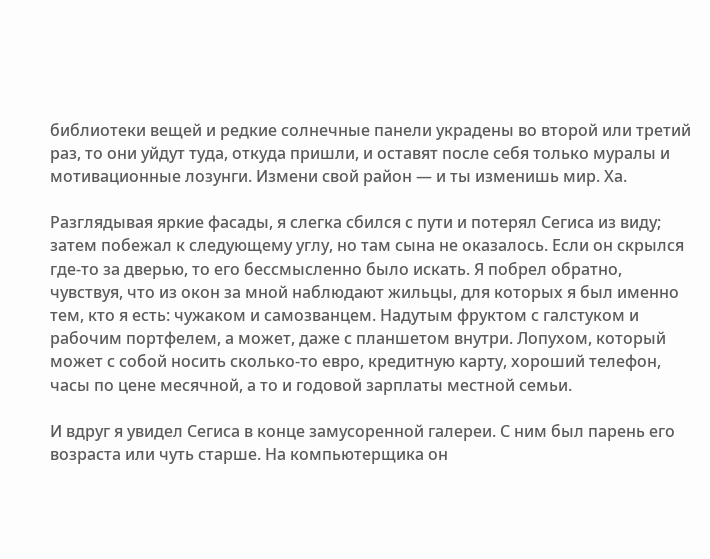библиотеки вещей и редкие солнечные панели украдены во второй или третий раз, то они уйдут туда, откуда пришли, и оставят после себя только муралы и мотивационные лозунги. Измени свой район — и ты изменишь мир. Ха.

Разглядывая яркие фасады, я слегка сбился с пути и потерял Сегиса из виду; затем побежал к следующему углу, но там сына не оказалось. Если он скрылся где-то за дверью, то его бессмысленно было искать. Я побрел обратно, чувствуя, что из окон за мной наблюдают жильцы, для которых я был именно тем, кто я есть: чужаком и самозванцем. Надутым фруктом с галстуком и рабочим портфелем, а может, даже с планшетом внутри. Лопухом, который может с собой носить сколько-то евро, кредитную карту, хороший телефон, часы по цене месячной, а то и годовой зарплаты местной семьи.

И вдруг я увидел Сегиса в конце замусоренной галереи. С ним был парень его возраста или чуть старше. На компьютерщика он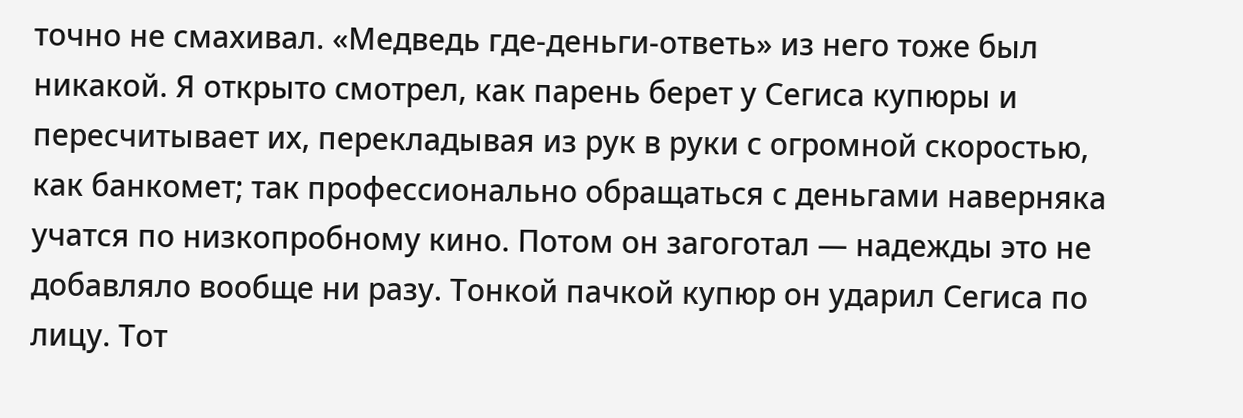точно не смахивал. «Медведь где-деньги-ответь» из него тоже был никакой. Я открыто смотрел, как парень берет у Сегиса купюры и пересчитывает их, перекладывая из рук в руки с огромной скоростью, как банкомет; так профессионально обращаться с деньгами наверняка учатся по низкопробному кино. Потом он загоготал — надежды это не добавляло вообще ни разу. Тонкой пачкой купюр он ударил Сегиса по лицу. Тот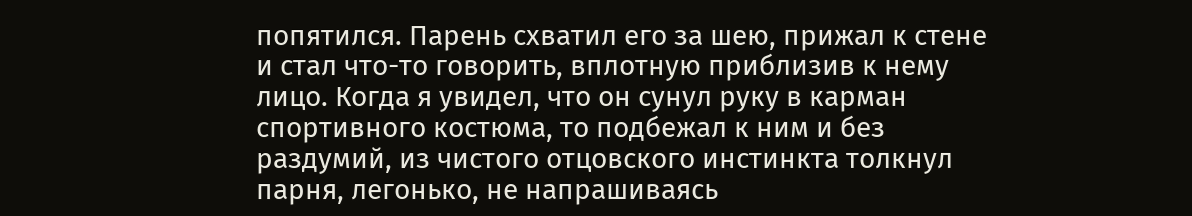попятился. Парень схватил его за шею, прижал к стене и стал что-то говорить, вплотную приблизив к нему лицо. Когда я увидел, что он сунул руку в карман спортивного костюма, то подбежал к ним и без раздумий, из чистого отцовского инстинкта толкнул парня, легонько, не напрашиваясь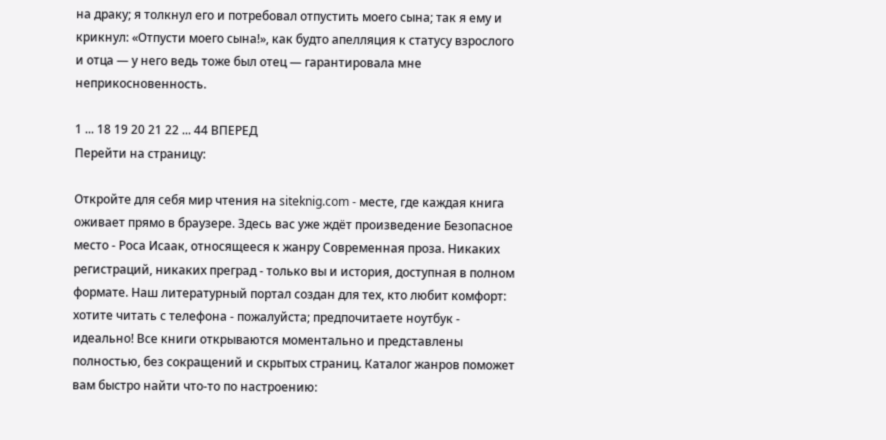на драку; я толкнул его и потребовал отпустить моего сына; так я ему и крикнул: «Отпусти моего сына!», как будто апелляция к статусу взрослого и отца — у него ведь тоже был отец — гарантировала мне неприкосновенность.

1 ... 18 19 20 21 22 ... 44 ВПЕРЕД
Перейти на страницу:

Откройте для себя мир чтения на siteknig.com - месте, где каждая книга оживает прямо в браузере. Здесь вас уже ждёт произведение Безопасное место - Роса Исаак, относящееся к жанру Современная проза. Никаких регистраций, никаких преград - только вы и история, доступная в полном формате. Наш литературный портал создан для тех, кто любит комфорт: хотите читать с телефона - пожалуйста; предпочитаете ноутбук - идеально! Все книги открываются моментально и представлены полностью, без сокращений и скрытых страниц. Каталог жанров поможет вам быстро найти что-то по настроению: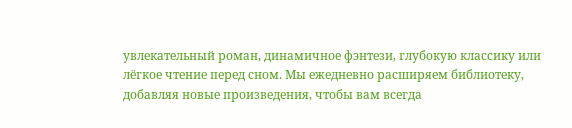увлекательный роман, динамичное фэнтези, глубокую классику или лёгкое чтение перед сном. Мы ежедневно расширяем библиотеку, добавляя новые произведения, чтобы вам всегда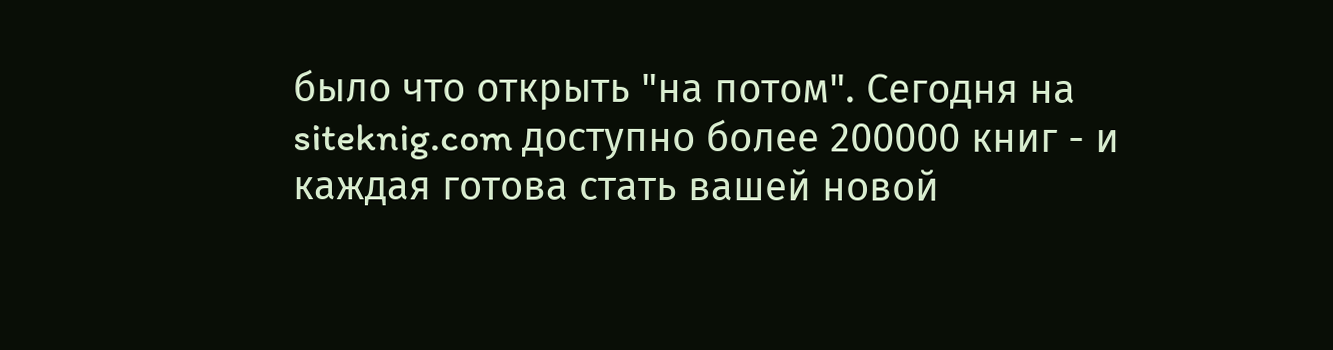было что открыть "на потом". Сегодня на siteknig.com доступно более 200000 книг - и каждая готова стать вашей новой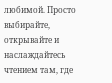любимой. Просто выбирайте, открывайте и наслаждайтесь чтением там, где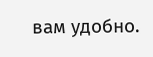вам удобно.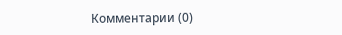Комментарии (0)